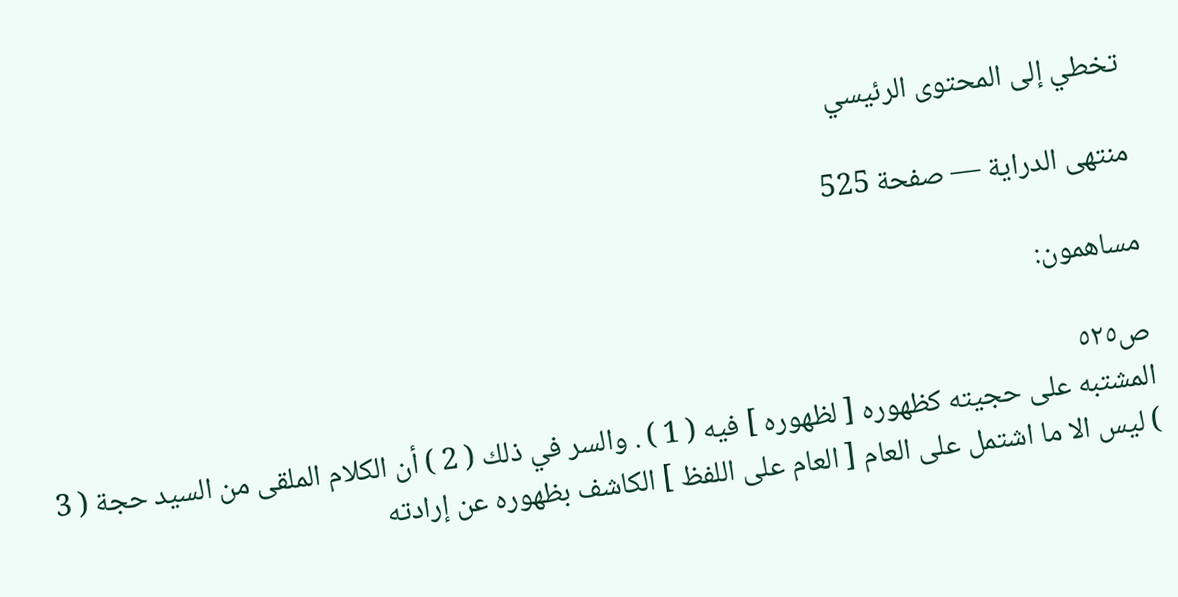تخطي إلى المحتوى الرئيسي

منتهى الدراية — صفحة 525

مساهمون:

ص٥٢٥
المشتبه على حجيته كظهوره [ لظهوره ] فيه ( 1 ) . والسر في ذلك ( 2 ) أن الكلام الملقى من السيد حجة ( 3 ) ليس الا ما اشتمل على العام [ العام على اللفظ ] الكاشف بظهوره عن إرادته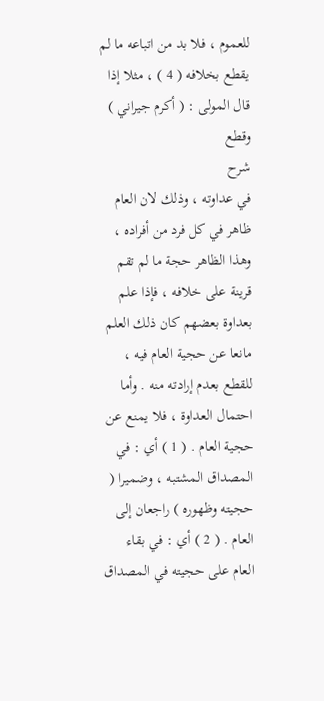للعموم ، فلا بد من اتباعه ما لم يقطع بخلافه ( 4 ) ، مثلا إذا قال المولى : ( أكرم جيراني ) وقطع
شرح
في عداوته ، وذلك لان العام ظاهر في كل فرد من أفراده ، وهذا الظاهر حجة ما لم تقم قرينة على خلافه ، فإذا علم بعداوة بعضهم كان ذلك العلم مانعا عن حجية العام فيه ، للقطع بعدم إرادته منه . وأما احتمال العداوة ، فلا يمنع عن حجية العام . ( 1 ) أي : في المصداق المشتبه ، وضميرا ( حجيته وظهوره ) راجعان إلى العام . ( 2 ) أي : في بقاء العام على حجيته في المصداق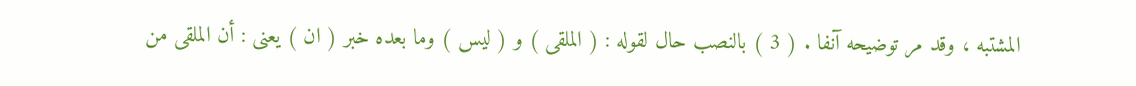المشتبه ، وقد مر توضيحه آنفا . ( 3 ) بالنصب حال لقوله : ( الملقى ) و ( ليس ) وما بعده خبر ( ان ) يعنى : أن الملقى من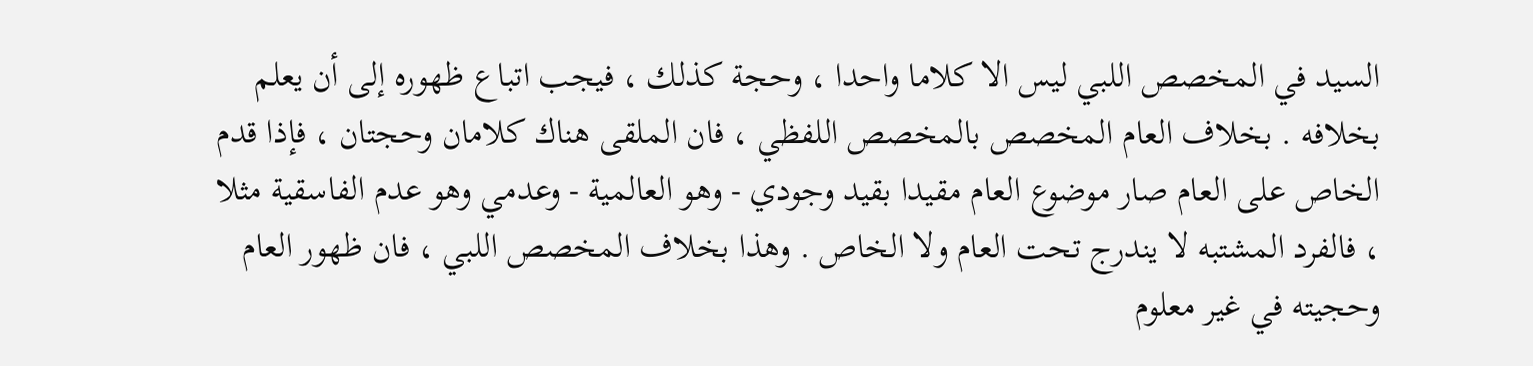السيد في المخصص اللبي ليس الا كلاما واحدا ، وحجة كذلك ، فيجب اتباع ظهوره إلى أن يعلم بخلافه . بخلاف العام المخصص بالمخصص اللفظي ، فان الملقى هناك كلامان وحجتان ، فإذا قدم الخاص على العام صار موضوع العام مقيدا بقيد وجودي - وهو العالمية - وعدمي وهو عدم الفاسقية مثلا ، فالفرد المشتبه لا يندرج تحت العام ولا الخاص . وهذا بخلاف المخصص اللبي ، فان ظهور العام وحجيته في غير معلوم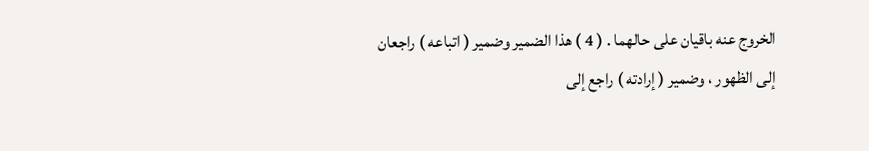الخروج عنه باقيان على حالهما . ( 4 ) هذا الضمير وضمير ( اتباعه ) راجعان إلى الظهور ، وضمير ( إرادته ) راجع إلى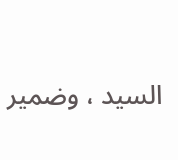السيد ، وضمير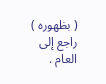( بظهوره ) راجع إلى العام .